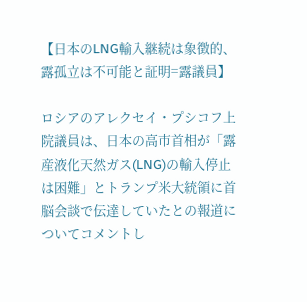【日本のLNG輸入継続は象徴的、露孤立は不可能と証明=露議員】

ロシアのアレクセイ・プシコフ上院議員は、日本の高市首相が「露産液化天然ガス(LNG)の輸入停止は困難」とトランプ米大統領に首脳会談で伝達していたとの報道についてコメントし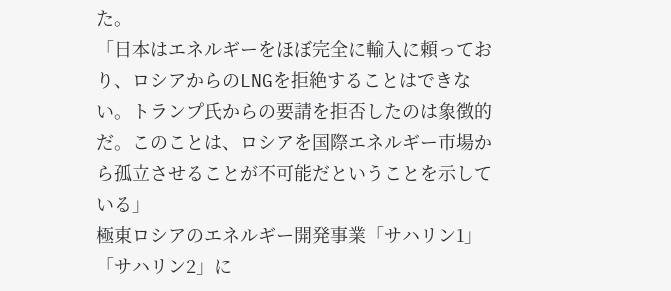た。
「日本はエネルギーをほぼ完全に輸入に頼っており、ロシアからのLNGを拒絶することはできない。トランプ氏からの要請を拒否したのは象徴的だ。このことは、ロシアを国際エネルギー市場から孤立させることが不可能だということを示している」
極東ロシアのエネルギー開発事業「サハリン1」「サハリン2」に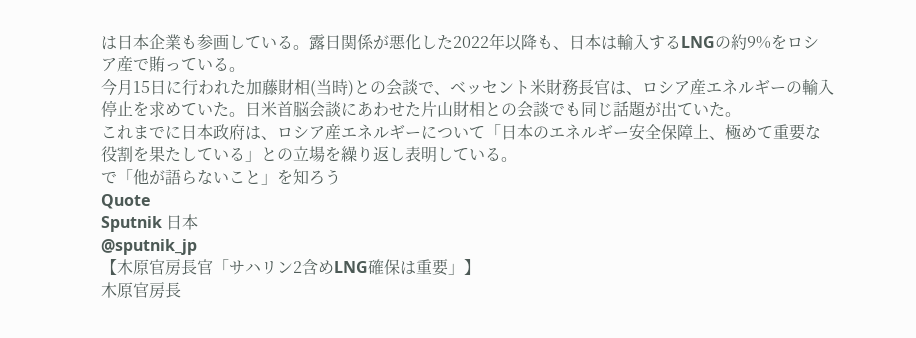は日本企業も参画している。露日関係が悪化した2022年以降も、日本は輸入するLNGの約9%をロシア産で賄っている。
今月15日に行われた加藤財相(当時)との会談で、ベッセント米財務長官は、ロシア産エネルギーの輸入停止を求めていた。日米首脳会談にあわせた片山財相との会談でも同じ話題が出ていた。
これまでに日本政府は、ロシア産エネルギーについて「日本のエネルギー安全保障上、極めて重要な役割を果たしている」との立場を繰り返し表明している。
で「他が語らないこと」を知ろう
Quote
Sputnik 日本
@sputnik_jp
【木原官房長官「サハリン2含めLNG確保は重要」】
木原官房長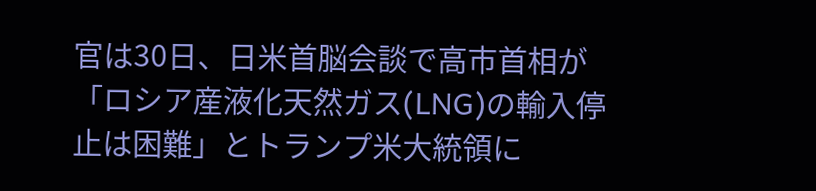官は30日、日米首脳会談で高市首相が「ロシア産液化天然ガス(LNG)の輸入停止は困難」とトランプ米大統領に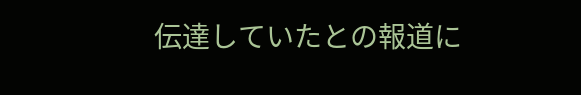伝達していたとの報道に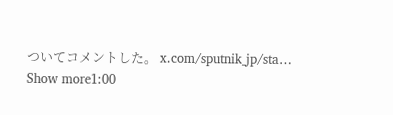ついてコメントした。 x.com/sputnik_jp/sta…
Show more1:00